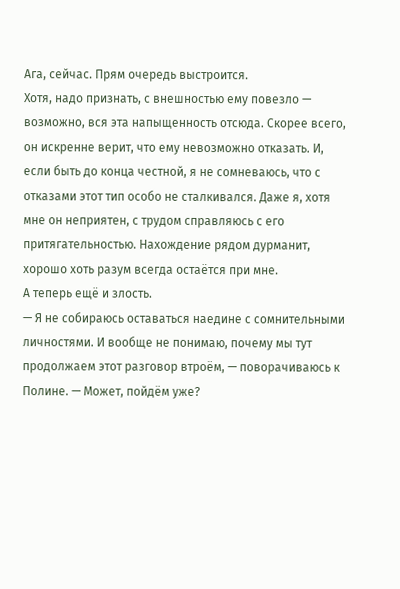Ага, сейчас. Прям очередь выстроится.
Хотя, надо признать, с внешностью ему повезло — возможно, вся эта напыщенность отсюда. Скорее всего, он искренне верит, что ему невозможно отказать. И, если быть до конца честной, я не сомневаюсь, что с отказами этот тип особо не сталкивался. Даже я, хотя мне он неприятен, с трудом справляюсь с его притягательностью. Нахождение рядом дурманит, хорошо хоть разум всегда остаётся при мне.
А теперь ещё и злость.
— Я не собираюсь оставаться наедине с сомнительными личностями. И вообще не понимаю, почему мы тут продолжаем этот разговор втроём, — поворачиваюсь к Полине. — Может, пойдём уже?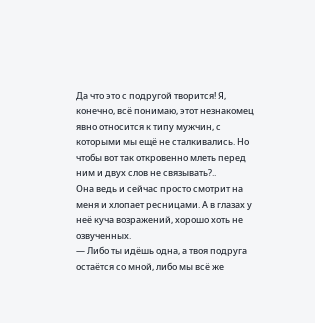Да что это с подругой творится! Я, конечно, всё понимаю, этот незнакомец явно относится к типу мужчин, с которыми мы ещё не сталкивались. Но чтобы вот так откровенно млеть перед ним и двух слов не связывать?..
Она ведь и сейчас просто смотрит на меня и хлопает ресницами. А в глазах у неё куча возражений, хорошо хоть не озвученных.
— Либо ты идёшь одна, а твоя подруга остаётся со мной, либо мы всё же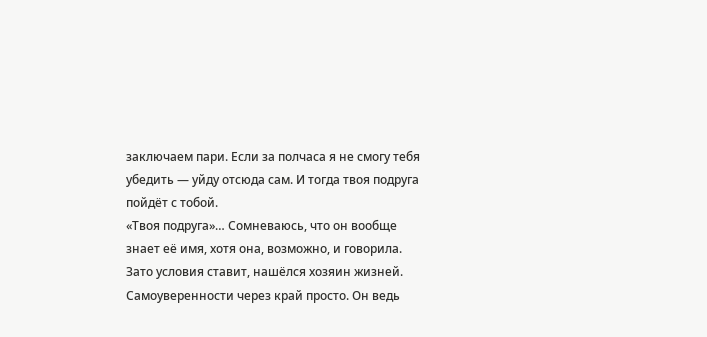заключаем пари. Если за полчаса я не смогу тебя убедить — уйду отсюда сам. И тогда твоя подруга пойдёт с тобой.
«Твоя подруга»… Сомневаюсь, что он вообще знает её имя, хотя она, возможно, и говорила. Зато условия ставит, нашёлся хозяин жизней.
Самоуверенности через край просто. Он ведь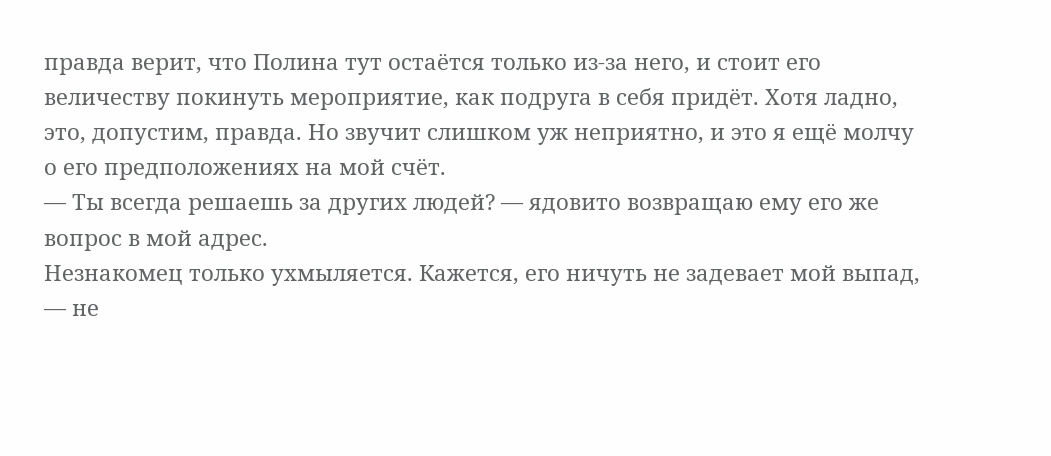правда верит, что Полина тут остаётся только из-за него, и стоит его величеству покинуть мероприятие, как подруга в себя придёт. Хотя ладно, это, допустим, правда. Но звучит слишком уж неприятно, и это я ещё молчу о его предположениях на мой счёт.
— Ты всегда решаешь за других людей? — ядовито возвращаю ему его же вопрос в мой адрес.
Незнакомец только ухмыляется. Кажется, его ничуть не задевает мой выпад, — не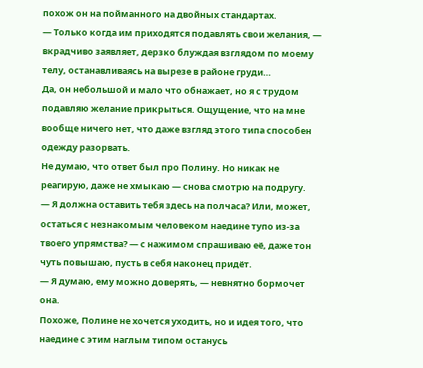похож он на пойманного на двойных стандартах.
— Только когда им приходятся подавлять свои желания, — вкрадчиво заявляет, дерзко блуждая взглядом по моему телу, останавливаясь на вырезе в районе груди…
Да, он небольшой и мало что обнажает, но я с трудом подавляю желание прикрыться. Ощущение, что на мне вообще ничего нет, что даже взгляд этого типа способен одежду разорвать.
Не думаю, что ответ был про Полину. Но никак не реагирую, даже не хмыкаю — снова смотрю на подругу.
— Я должна оставить тебя здесь на полчаса? Или, может, остаться с незнакомым человеком наедине тупо из-за твоего упрямства? — с нажимом спрашиваю её, даже тон чуть повышаю, пусть в себя наконец придёт.
— Я думаю, ему можно доверять, — невнятно бормочет она.
Похоже, Полине не хочется уходить, но и идея того, что наедине с этим наглым типом останусь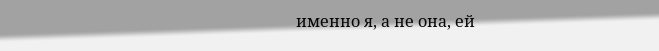именно я, а не она, ей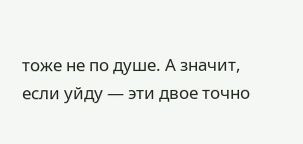тоже не по душе. А значит, если уйду — эти двое точно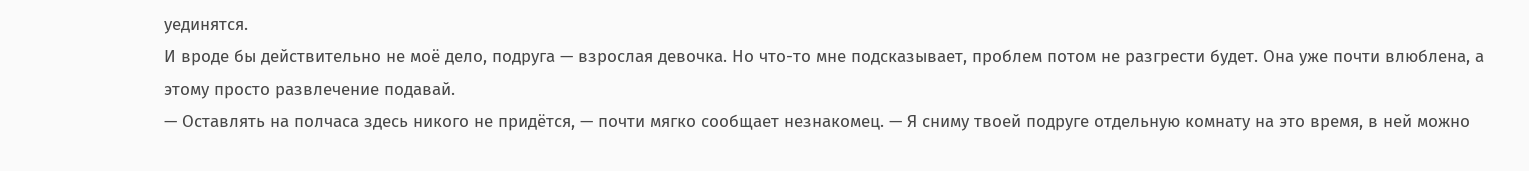уединятся.
И вроде бы действительно не моё дело, подруга — взрослая девочка. Но что-то мне подсказывает, проблем потом не разгрести будет. Она уже почти влюблена, а этому просто развлечение подавай.
— Оставлять на полчаса здесь никого не придётся, — почти мягко сообщает незнакомец. — Я сниму твоей подруге отдельную комнату на это время, в ней можно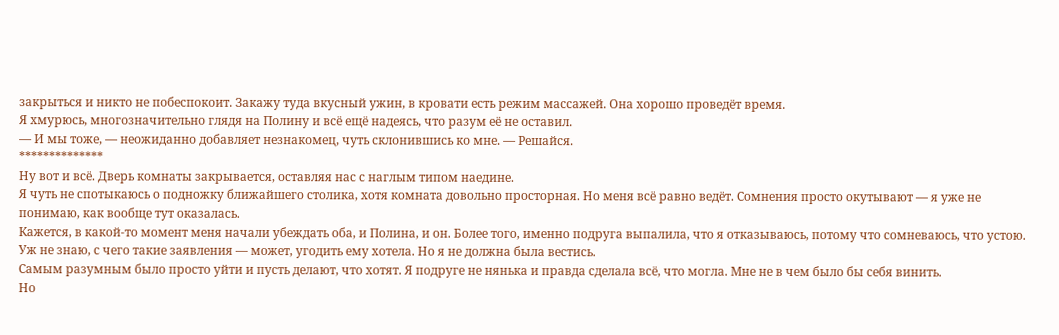закрыться и никто не побеспокоит. Закажу туда вкусный ужин, в кровати есть режим массажей. Она хорошо проведёт время.
Я хмурюсь, многозначительно глядя на Полину и всё ещё надеясь, что разум её не оставил.
— И мы тоже, — неожиданно добавляет незнакомец, чуть склонившись ко мне. — Решайся.
**************
Ну вот и всё. Дверь комнаты закрывается, оставляя нас с наглым типом наедине.
Я чуть не спотыкаюсь о подножку ближайшего столика, хотя комната довольно просторная. Но меня всё равно ведёт. Сомнения просто окутывают — я уже не понимаю, как вообще тут оказалась.
Кажется, в какой-то момент меня начали убеждать оба, и Полина, и он. Более того, именно подруга выпалила, что я отказываюсь, потому что сомневаюсь, что устою. Уж не знаю, с чего такие заявления — может, угодить ему хотела. Но я не должна была вестись.
Самым разумным было просто уйти и пусть делают, что хотят. Я подруге не нянька и правда сделала всё, что могла. Мне не в чем было бы себя винить.
Но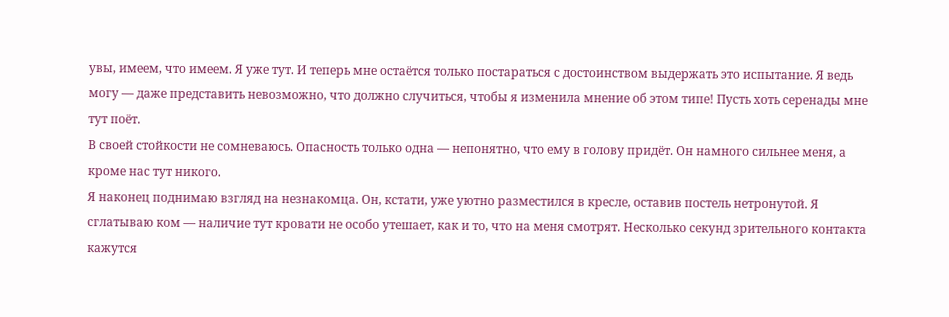увы, имеем, что имеем. Я уже тут. И теперь мне остаётся только постараться с достоинством выдержать это испытание. Я ведь могу — даже представить невозможно, что должно случиться, чтобы я изменила мнение об этом типе! Пусть хоть серенады мне тут поёт.
В своей стойкости не сомневаюсь. Опасность только одна — непонятно, что ему в голову придёт. Он намного сильнее меня, а кроме нас тут никого.
Я наконец поднимаю взгляд на незнакомца. Он, кстати, уже уютно разместился в кресле, оставив постель нетронутой. Я сглатываю ком — наличие тут кровати не особо утешает, как и то, что на меня смотрят. Несколько секунд зрительного контакта кажутся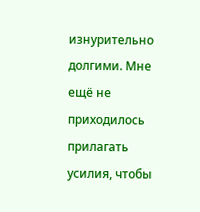изнурительно долгими. Мне ещё не приходилось прилагать усилия, чтобы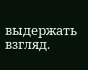выдержать взгляд.